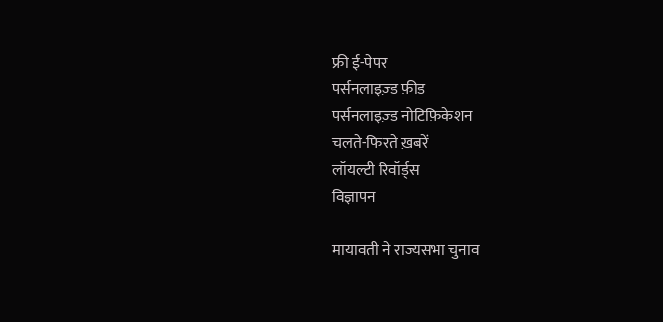फ्री ई-पेपर
पर्सनलाइज़्ड फ़ीड
पर्सनलाइज़्ड नोटिफ़िकेशन
चलते-फिरते ख़बरें
लॉयल्टी रिवॉर्ड्स
विज्ञापन

मायावती ने राज्यसभा चुनाव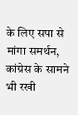के लिए सपा से मांगा समर्थन, कांग्रेस के सामने भी रखी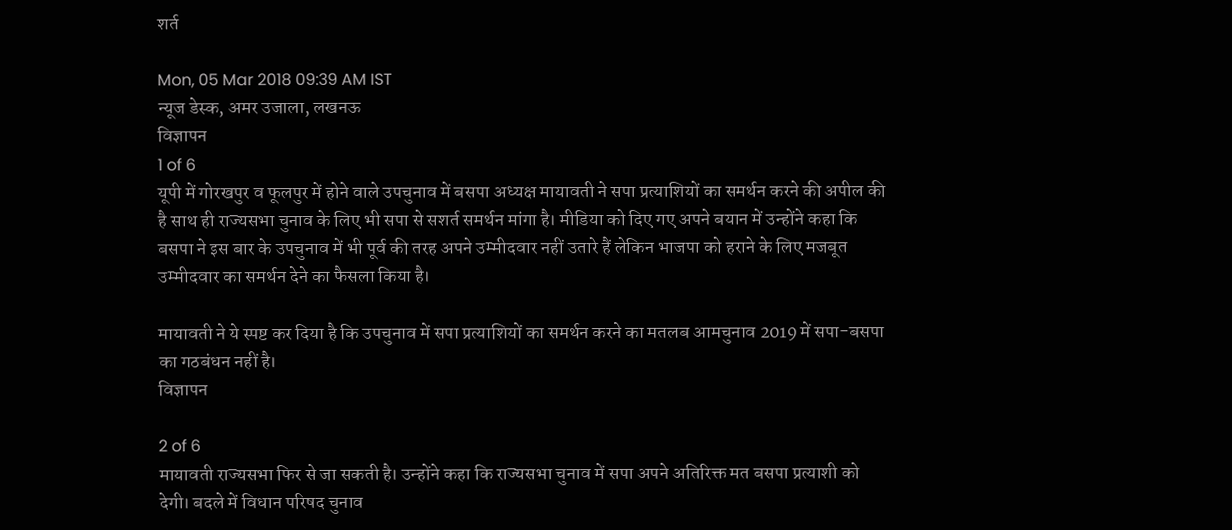शर्त

Mon, 05 Mar 2018 09:39 AM IST
न्यूज डेस्क, अमर उजाला, लखनऊ
विज्ञापन
1 of 6
यूपी में गोरखपुर व फूलपुर में होने वाले उपचुनाव में बसपा अध्यक्ष मायावती ने सपा प्रत्याशियों का समर्थन करने की अपील की है साथ ही राज्यसभा चुनाव के लिए भी सपा से सशर्त समर्थन मांगा है। मीडिया को दिए गए अपने बयान में उन्होंने कहा कि बसपा ने इस बार के उपचुनाव में भी पूर्व की तरह अपने उम्मीदवार नहीं उतारे हैं लेकिन भाजपा को हराने के लिए मजबूत उम्मीदवार का समर्थन देने का फैसला किया है।

मायावती ने ये स्पष्ट कर दिया है कि उपचुनाव में सपा प्रत्याशियों का समर्थन करने का मतलब आमचुनाव 2019 में सपा-बसपा का गठबंधन नहीं है।
विज्ञापन

2 of 6
मायावती राज्यसभा फिर से जा सकती है। उन्होंने कहा कि राज्यसभा चुनाव में सपा अपने अतिरिक्त मत बसपा प्रत्याशी को देगी। बदले में विधान परिषद चुनाव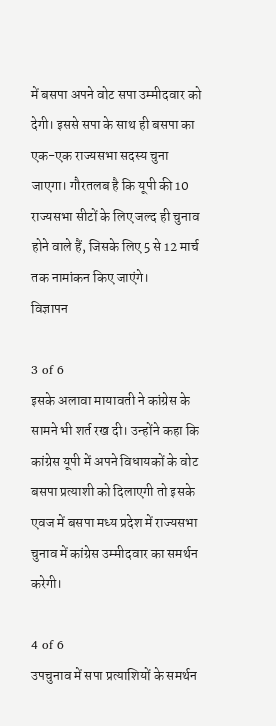में बसपा अपने वोट सपा उम्मीदवार को देगी। इससे सपा के साथ ही बसपा का एक-एक राज्यसभा सदस्य चुना जाएगा। गौरतलब है कि यूपी की 10 राज्यसभा सीटों के लिए जल्द ही चुनाव होने वाले हैं, जिसके लिए 5 से 12 मार्च तक नामांकन किए जाएंगे।
विज्ञापन

3 of 6
इसके अलावा मायावती ने कांग्रेस के सामने भी शर्त रख दी। उन्होंने कहा कि कांग्रेस यूपी में अपने विधायकों के वोट बसपा प्रत्याशी को दिलाएगी तो इसके एवज में बसपा मध्य प्रदेश में राज्यसभा चुनाव में कांग्रेस उम्मीदवार का समर्थन करेगी।

4 of 6
उपचुनाव में सपा प्रत्याशियों के समर्थन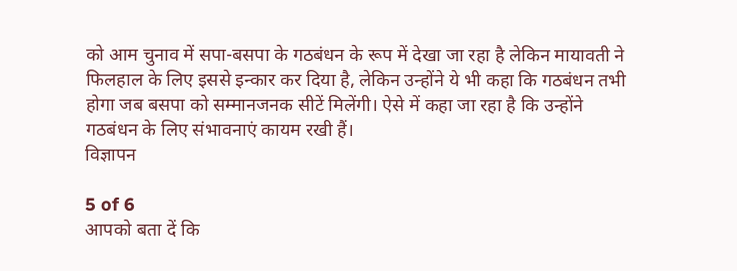को आम चुनाव में सपा-बसपा के गठबंधन के रूप में देखा जा रहा है लेकिन मायावती ने फिलहाल के लिए इससे इन्कार कर दिया है, लेकिन उन्होंने ये भी कहा कि गठबंधन तभी होगा जब बसपा को सम्मानजनक सीटें मिलेंगी। ऐसे में कहा जा रहा है कि उन्होंने गठबंधन के लिए संभावनाएं कायम रखी हैं।
विज्ञापन

5 of 6
आपको बता दें कि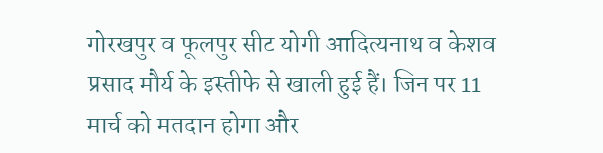गोरखपुर व फूलपुर सीट योगी आदित्यनाथ व केशव प्रसाद मौर्य के इस्तीफे से खाली हुई हैं। जिन पर 11 मार्च को मतदान होगा और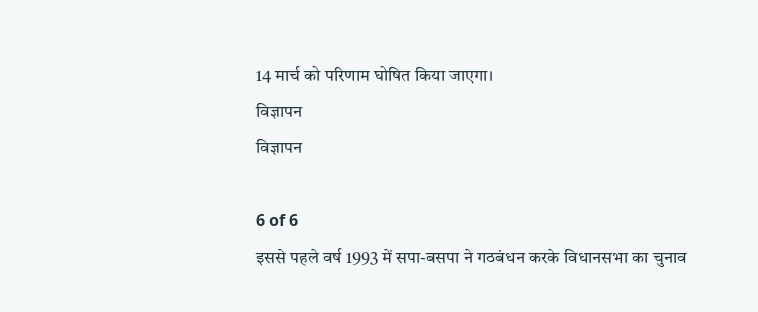14 मार्च को परिणाम घोषित किया जाएगा।
विज्ञापन
विज्ञापन

6 of 6
इससे पहले वर्ष 1993 में सपा-बसपा ने गठबंधन करके विधानसभा का चुनाव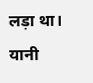लड़ा था। यानी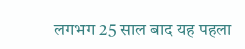लगभग 25 साल बाद यह पहला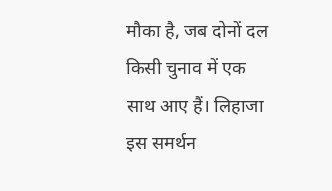मौका है, जब दोनों दल किसी चुनाव में एक साथ आए हैं। लिहाजा इस समर्थन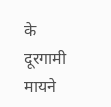के दूरगामी मायने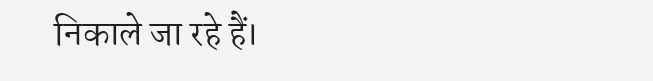निकाले जा रहे हैं।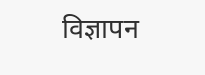विज्ञापन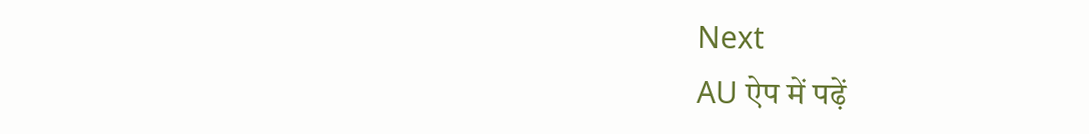Next
AU ऐप में पढ़ें